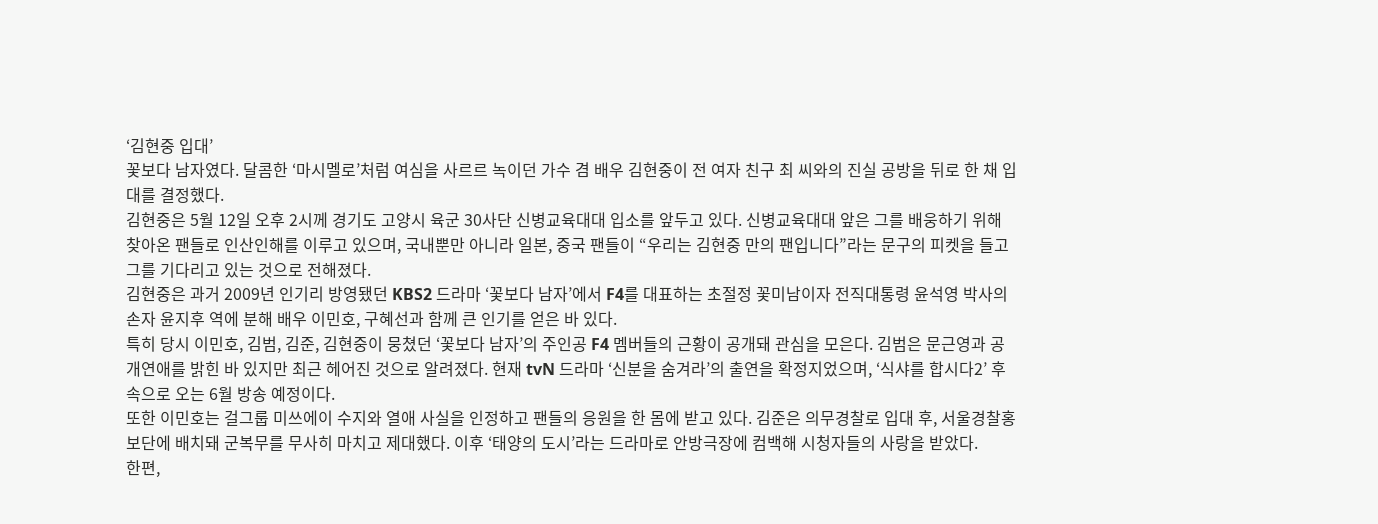‘김현중 입대’
꽃보다 남자였다. 달콤한 ‘마시멜로’처럼 여심을 사르르 녹이던 가수 겸 배우 김현중이 전 여자 친구 최 씨와의 진실 공방을 뒤로 한 채 입대를 결정했다.
김현중은 5월 12일 오후 2시께 경기도 고양시 육군 30사단 신병교육대대 입소를 앞두고 있다. 신병교육대대 앞은 그를 배웅하기 위해 찾아온 팬들로 인산인해를 이루고 있으며, 국내뿐만 아니라 일본, 중국 팬들이 “우리는 김현중 만의 팬입니다”라는 문구의 피켓을 들고 그를 기다리고 있는 것으로 전해졌다.
김현중은 과거 2009년 인기리 방영됐던 KBS2 드라마 ‘꽃보다 남자’에서 F4를 대표하는 초절정 꽃미남이자 전직대통령 윤석영 박사의 손자 윤지후 역에 분해 배우 이민호, 구혜선과 함께 큰 인기를 얻은 바 있다.
특히 당시 이민호, 김범, 김준, 김현중이 뭉쳤던 ‘꽃보다 남자’의 주인공 F4 멤버들의 근황이 공개돼 관심을 모은다. 김범은 문근영과 공개연애를 밝힌 바 있지만 최근 헤어진 것으로 알려졌다. 현재 tvN 드라마 ‘신분을 숨겨라’의 출연을 확정지었으며, ‘식샤를 합시다2’ 후속으로 오는 6월 방송 예정이다.
또한 이민호는 걸그룹 미쓰에이 수지와 열애 사실을 인정하고 팬들의 응원을 한 몸에 받고 있다. 김준은 의무경찰로 입대 후, 서울경찰홍보단에 배치돼 군복무를 무사히 마치고 제대했다. 이후 ‘태양의 도시’라는 드라마로 안방극장에 컴백해 시청자들의 사랑을 받았다.
한편,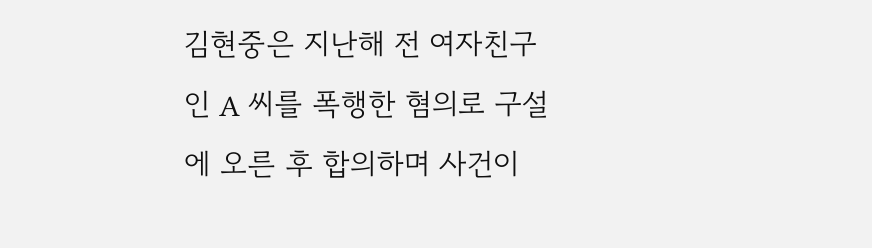김현중은 지난해 전 여자친구인 A 씨를 폭행한 혐의로 구설에 오른 후 합의하며 사건이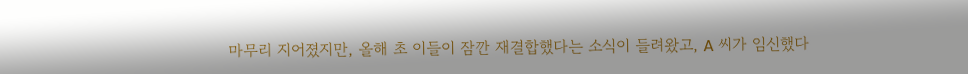마무리 지어졌지만, 올해 초 이들이 잠깐 재결합했다는 소식이 들려왔고, A 씨가 임신했다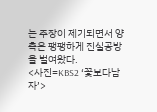는 주장이 제기되면서 양측은 팽팽하게 진실공방을 벌여왔다.
<사진=KBS2 ‘꽃보다남자’>